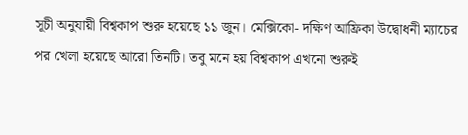সূচী অনুযায়ী বিশ্বকাপ শুরু হয়েছে ১১ জুন। মেক্সিকো- দক্ষিণ আফ্রিকা উদ্বোধনী ম্যাচের পর খেলা হয়েছে আরো তিনটি। তবু মনে হয় বিশ্বকাপ এখনো শুরুই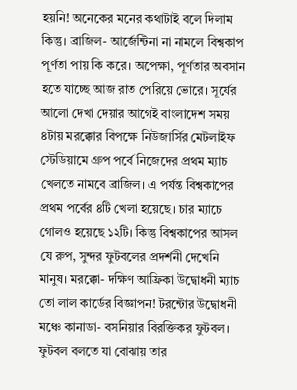হয়নি! অনেকের মনের কথাটাই বলে দিলাম কিন্তু। ব্রাজিল- আর্জেন্টিনা না নামলে বিশ্বকাপ পূর্ণতা পায় কি করে। অপেক্ষা, পূর্ণতার অবসান হতে যাচ্ছে আজ রাত পেরিয়ে ভোরে। সূর্যের আলো দেখা দেয়ার আগেই বাংলাদেশ সময় ৪টায় মরক্কোর বিপক্ষে নিউজার্সির মেটলাইফ স্টেডিয়ামে গ্রুপ পর্বে নিজেদের প্রথম ম্যাচ খেলতে নামবে ব্রাজিল। এ পর্যন্ত বিশ্বকাপের প্রথম পর্বের ৪টি খেলা হয়েছে। চার ম্যাচে গোলও হয়েছে ১২টি। কিন্তু বিশ্বকাপের আসল যে রুপ, সুন্দর ফুটবলের প্রদর্শনী দেখেনি মানুষ। মরক্কো- দক্ষিণ আফ্রিকা উদ্বোধনী ম্যাচ তো লাল কার্ডের বিজ্ঞাপন! টরন্টোর উদ্বোধনী মঞ্চে কানাডা- বসনিয়ার বিরক্তিকর ফুটবল। ফুটবল বলতে যা বোঝায় তার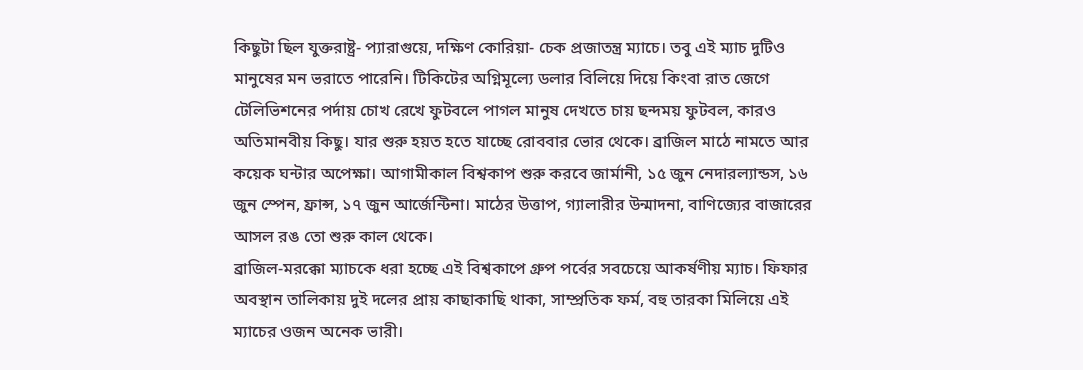কিছুটা ছিল যুক্তরাষ্ট্র- প্যারাগুয়ে, দক্ষিণ কোরিয়া- চেক প্রজাতন্ত্র ম্যাচে। তবু এই ম্যাচ দুটিও মানুষের মন ভরাতে পারেনি। টিকিটের অগ্নিমূল্যে ডলার বিলিয়ে দিয়ে কিংবা রাত জেগে টেলিভিশনের পর্দায় চোখ রেখে ফুটবলে পাগল মানুষ দেখতে চায় ছন্দময় ফুটবল, কারও অতিমানবীয় কিছু। যার শুরু হয়ত হতে যাচ্ছে রোববার ভোর থেকে। ব্রাজিল মাঠে নামতে আর কয়েক ঘন্টার অপেক্ষা। আগামীকাল বিশ্বকাপ শুরু করবে জার্মানী, ১৫ জুন নেদারল্যান্ডস, ১৬ জুন স্পেন, ফ্রান্স, ১৭ জুন আর্জেন্টিনা। মাঠের উত্তাপ, গ্যালারীর উন্মাদনা, বাণিজ্যের বাজারের আসল রঙ তো শুরু কাল থেকে।
ব্রাজিল-মরক্কো ম্যাচকে ধরা হচ্ছে এই বিশ্বকাপে গ্রুপ পর্বের সবচেয়ে আকর্ষণীয় ম্যাচ। ফিফার অবস্থান তালিকায় দুই দলের প্রায় কাছাকাছি থাকা, সাম্প্রতিক ফর্ম, বহু তারকা মিলিয়ে এই ম্যাচের ওজন অনেক ভারী।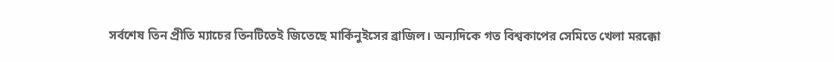সর্বশেষ তিন প্রীতি ম্যাচের তিনটিতেই জিতেছে মার্কিনুইসের ব্রাজিল। অন্যদিকে গত বিশ্বকাপের সেমিতে খেলা মরক্কো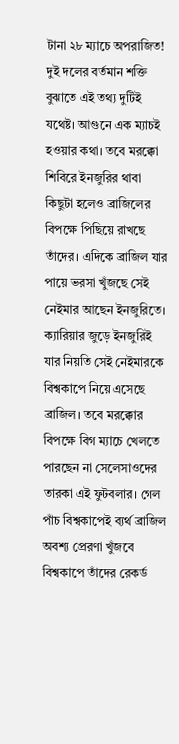টানা ২৮ ম্যাচে অপরাজিত! দুই দলের বর্তমান শক্তি বুঝাতে এই তথ্য দুটিই যথেষ্ট। আগুনে এক ম্যাচই হওয়ার কথা। তবে মরক্কো শিবিরে ইনজুরির থাবা কিছুটা হলেও ব্রাজিলের বিপক্ষে পিছিয়ে রাখছে তাঁদের। এদিকে ব্রাজিল যার পায়ে ভরসা খুঁজছে সেই নেইমার আছেন ইনজুরিতে। ক্যারিয়ার জুড়ে ইনজুরিই যার নিয়তি সেই নেইমারকে বিশ্বকাপে নিয়ে এসেছে ব্রাজিল। তবে মরক্কোর বিপক্ষে বিগ ম্যাচে খেলতে পারছেন না সেলেসাওদের তারকা এই ফুটবলার। গেল পাঁচ বিশ্বকাপেই ব্যর্থ ব্রাজিল অবশ্য প্রেরণা খুঁজবে বিশ্বকাপে তাঁদের রেকর্ড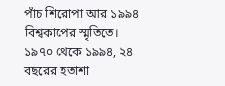পাঁচ শিরোপা আর ১৯৯৪ বিশ্বকাপের স্মৃতিতে। ১৯৭০ থেকে ১৯৯৪, ২৪ বছরের হতাশা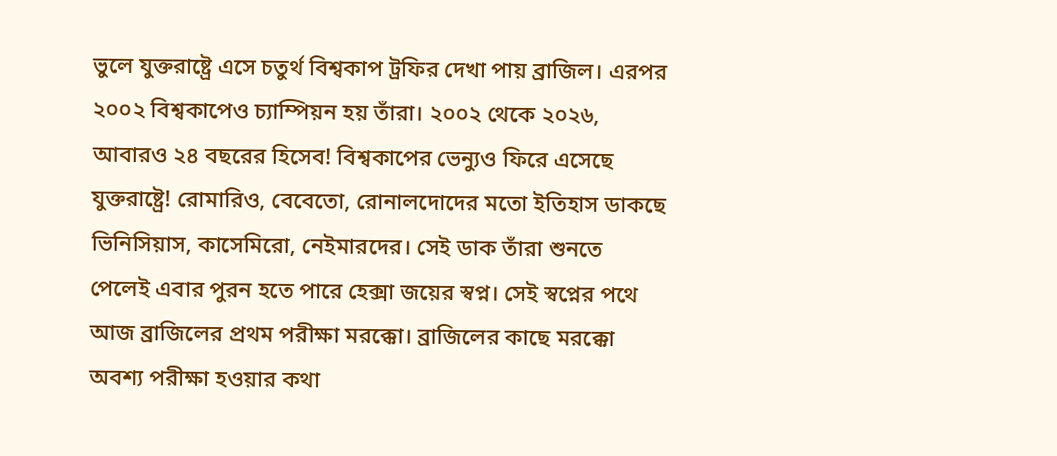ভুলে যুক্তরাষ্ট্রে এসে চতুর্থ বিশ্বকাপ ট্রফির দেখা পায় ব্রাজিল। এরপর ২০০২ বিশ্বকাপেও চ্যাম্পিয়ন হয় তাঁরা। ২০০২ থেকে ২০২৬, আবারও ২৪ বছরের হিসেব! বিশ্বকাপের ভেন্যুও ফিরে এসেছে যুক্তরাষ্ট্রে! রোমারিও, বেবেতো, রোনালদোদের মতো ইতিহাস ডাকছে ভিনিসিয়াস, কাসেমিরো, নেইমারদের। সেই ডাক তাঁরা শুনতে পেলেই এবার পুরন হতে পারে হেক্সা জয়ের স্বপ্ন। সেই স্বপ্নের পথে আজ ব্রাজিলের প্রথম পরীক্ষা মরক্কো। ব্রাজিলের কাছে মরক্কো অবশ্য পরীক্ষা হওয়ার কথা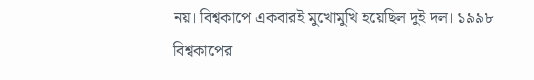নয়। বিশ্বকাপে একবারই মুখোমুখি হয়েছিল দুই দল। ১৯৯৮ বিশ্বকাপের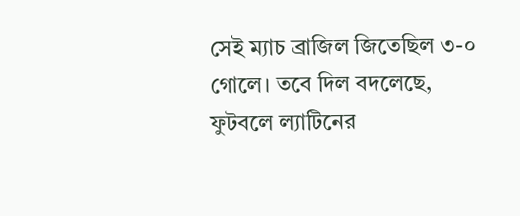সেই ম্যাচ ব্রাজিল জিতেছিল ৩-০ গোলে। তবে দিল বদলেছে, ফুটবলে ল্যাটিনের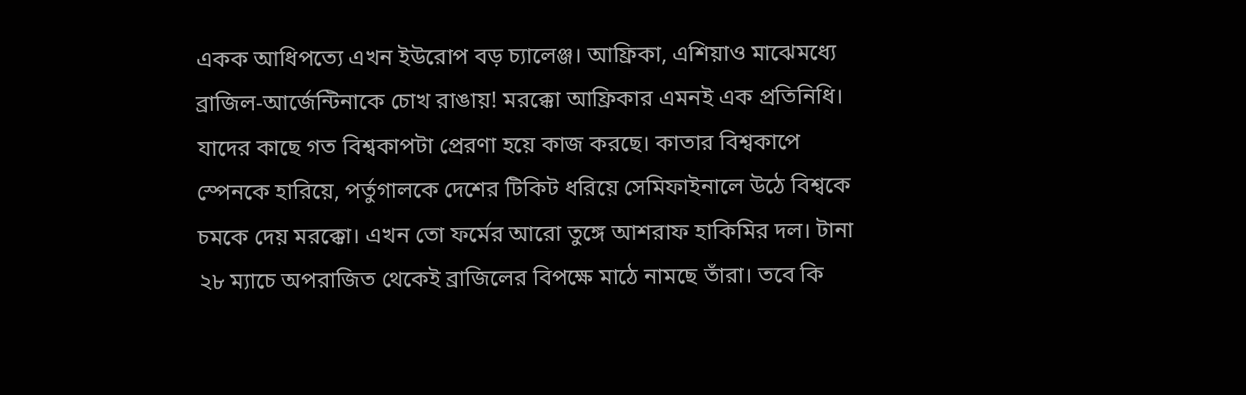একক আধিপত্যে এখন ইউরোপ বড় চ্যালেঞ্জ। আফ্রিকা, এশিয়াও মাঝেমধ্যে ব্রাজিল-আর্জেন্টিনাকে চোখ রাঙায়! মরক্কো আফ্রিকার এমনই এক প্রতিনিধি। যাদের কাছে গত বিশ্বকাপটা প্রেরণা হয়ে কাজ করছে। কাতার বিশ্বকাপে স্পেনকে হারিয়ে, পর্তুগালকে দেশের টিকিট ধরিয়ে সেমিফাইনালে উঠে বিশ্বকে চমকে দেয় মরক্কো। এখন তো ফর্মের আরো তুঙ্গে আশরাফ হাকিমির দল। টানা ২৮ ম্যাচে অপরাজিত থেকেই ব্রাজিলের বিপক্ষে মাঠে নামছে তাঁরা। তবে কি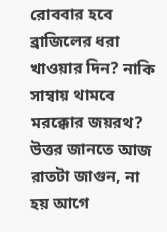রোববার হবে ব্রাজিলের ধরা খাওয়ার দিন? নাকি সাম্বায় থামবে মরক্কোর জয়রথ? উত্তর জানতে আজ রাতটা জাগুন, না হয় আগে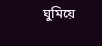ঘুমিয়ে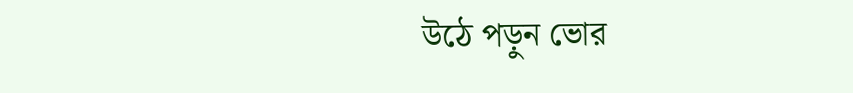উঠে পড়ুন ভোর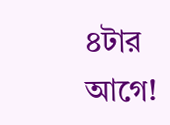৪টার আগে!